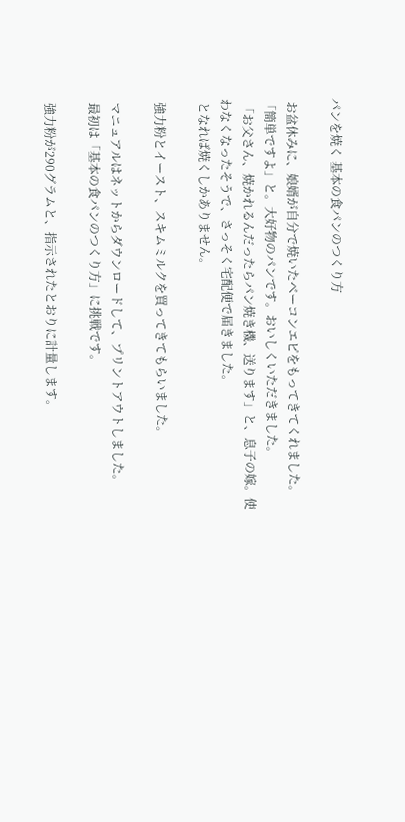パンを焼く 基本の食パンのつくり方

 お盆休みに、娘婿が自分で焼いたベーコンエピをもってきてくれました。「簡単ですよ」と。大好物のパンです。おいしくいただきました。
 「お父さん、焼かれるんだったらパン焼き機、送ります」と、息子の嫁。使わなくなったそうで、さっそく宅配便で届きました。
 となれば焼くしかありません。

 強力粉とイースト、スキムミルクを買ってきてもらいました。

 マニュアルはネットからダウンロードして、プリントアウトしました。
 最初は「基本の食パンのつくり方」に挑戦です。

 強力粉が290グラムと、指示されたとおりに計量します。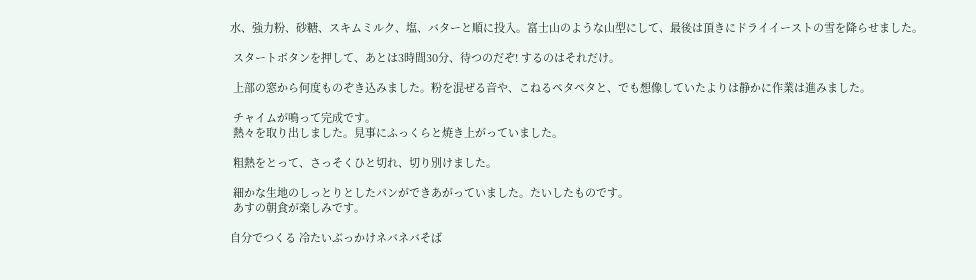水、強力粉、砂糖、スキムミルク、塩、バターと順に投入。富士山のような山型にして、最後は頂きにドライイーストの雪を降らせました。

 スタートボタンを押して、あとは3時間30分、待つのだぞ! するのはそれだけ。

 上部の窓から何度ものぞき込みました。粉を混ぜる音や、こねるペタペタと、でも想像していたよりは静かに作業は進みました。

 チャイムが鳴って完成です。
 熱々を取り出しました。見事にふっくらと焼き上がっていました。

 粗熱をとって、さっそくひと切れ、切り別けました。

 細かな生地のしっとりとしたパンができあがっていました。たいしたものです。
 あすの朝食が楽しみです。

自分でつくる 冷たいぶっかけネバネバそば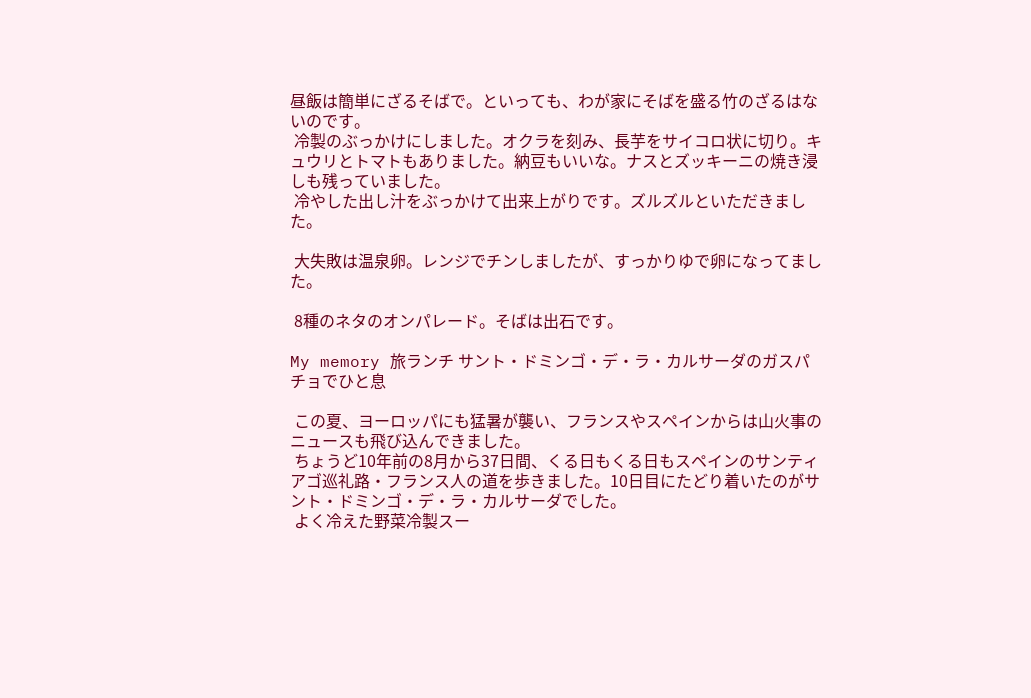昼飯は簡単にざるそばで。といっても、わが家にそばを盛る竹のざるはないのです。
 冷製のぶっかけにしました。オクラを刻み、長芋をサイコロ状に切り。キュウリとトマトもありました。納豆もいいな。ナスとズッキーニの焼き浸しも残っていました。
 冷やした出し汁をぶっかけて出来上がりです。ズルズルといただきました。

 大失敗は温泉卵。レンジでチンしましたが、すっかりゆで卵になってました。

 8種のネタのオンパレード。そばは出石です。

My memory 旅ランチ サント・ドミンゴ・デ・ラ・カルサーダのガスパチョでひと息

 この夏、ヨーロッパにも猛暑が襲い、フランスやスペインからは山火事のニュースも飛び込んできました。
 ちょうど10年前の8月から37日間、くる日もくる日もスペインのサンティアゴ巡礼路・フランス人の道を歩きました。10日目にたどり着いたのがサント・ドミンゴ・デ・ラ・カルサーダでした。
 よく冷えた野菜冷製スー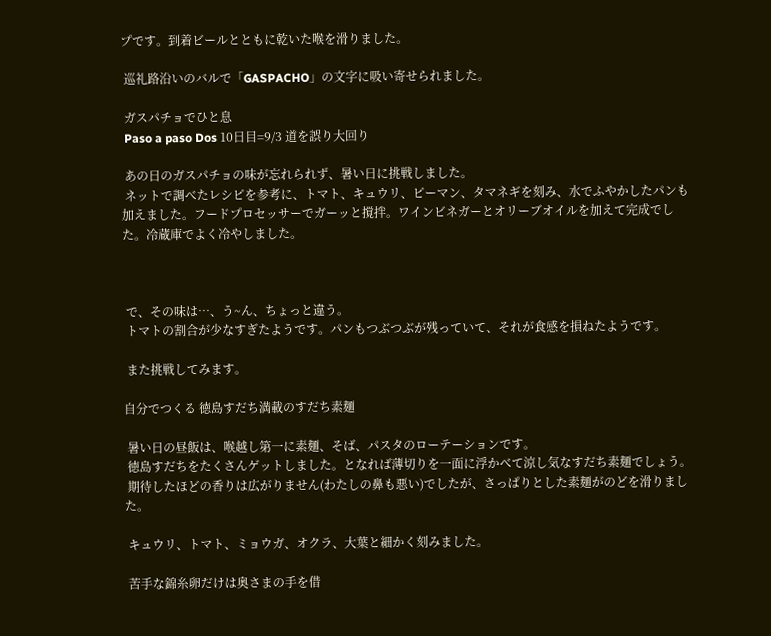プです。到着ビールとともに乾いた喉を滑りました。

 巡礼路沿いのバルで「GASPACHO」の文字に吸い寄せられました。

 ガスパチョでひと息
 Paso a paso Dos 10日目=9/3 道を誤り大回り

 あの日のガスパチョの味が忘れられず、暑い日に挑戦しました。
 ネットで調べたレシピを参考に、トマト、キュウリ、ピーマン、タマネギを刻み、水でふやかしたパンも加えました。フードプロセッサーでガーッと撹拌。ワインビネガーとオリーブオイルを加えて完成でした。冷蔵庫でよく冷やしました。



 で、その味は⋯、う~ん、ちょっと違う。
 トマトの割合が少なすぎたようです。パンもつぶつぶが残っていて、それが食感を損ねたようです。

 また挑戦してみます。

自分でつくる 徳島すだち満載のすだち素麺

 暑い日の昼飯は、喉越し第一に素麺、そば、パスタのローテーションです。
 徳島すだちをたくさんゲットしました。となれば薄切りを一面に浮かべて涼し気なすだち素麺でしょう。
 期待したほどの香りは広がりません(わたしの鼻も悪い)でしたが、さっぱりとした素麺がのどを滑りました。

 キュウリ、トマト、ミョウガ、オクラ、大葉と細かく刻みました。

 苦手な錦糸卵だけは奥さまの手を借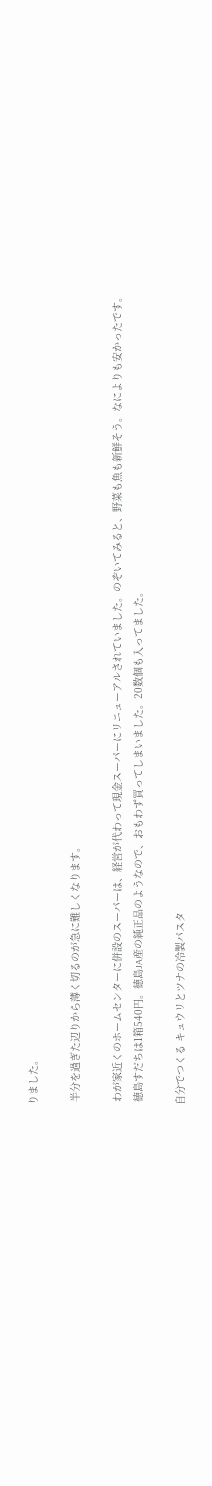りました。

 半分を過ぎた辺りから薄く切るのが急に難しくなります。

 わが家近くのホームセンターに併設のスーパーは、経営が代わって現金スーパーにリニューアルされていました。のぞいてみると、野菜も魚も新鮮そう。なによりも安かったです。
 徳島すだちは1箱540円。徳島JA産の純正品のようなので、おもわず買ってしまいました。20数個も入ってました。

自分でつくる キュウリとツナの冷製パスタ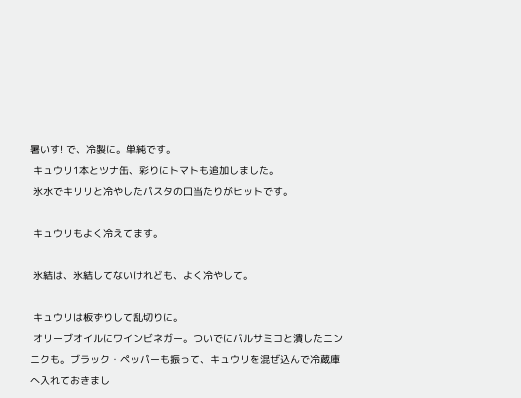暑いす! で、冷製に。単純です。
 キュウリ1本とツナ缶、彩りにトマトも追加しました。
 氷水でキリリと冷やしたパスタの口当たりがヒットです。

 キュウリもよく冷えてます。

 氷結は、氷結してないけれども、よく冷やして。

 キュウリは板ずりして乱切りに。
 オリーブオイルにワインビネガー。ついでにバルサミコと潰したニンニクも。ブラック・ペッパーも振って、キュウリを混ぜ込んで冷蔵庫へ入れておきまし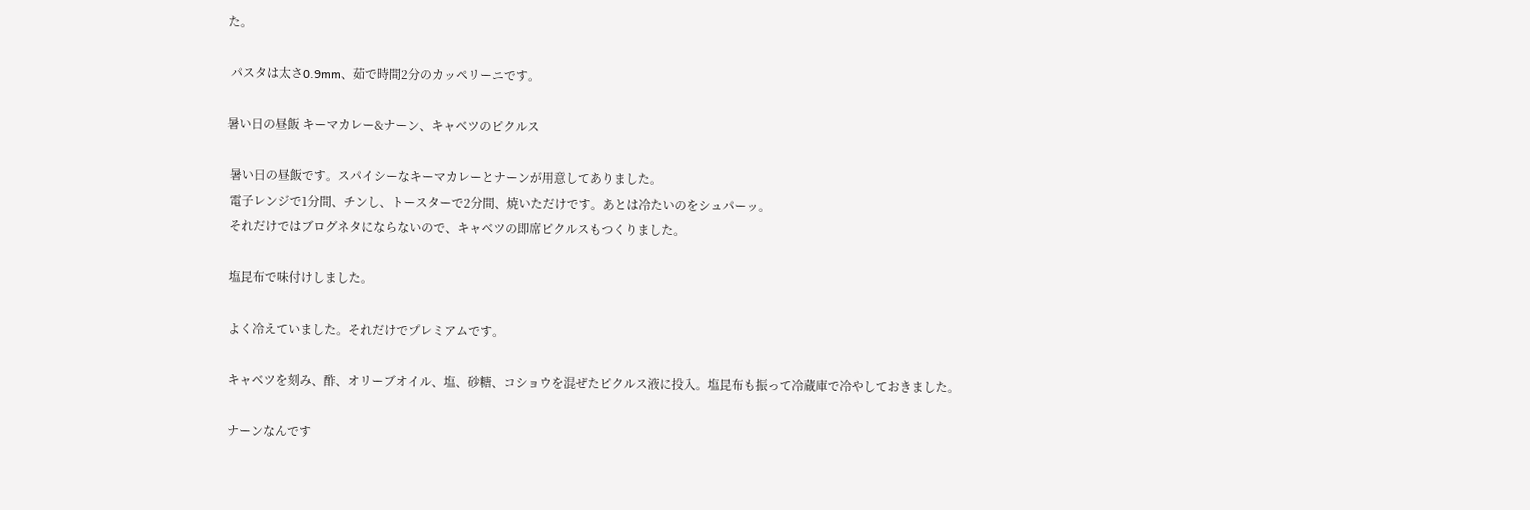た。

 パスタは太さ0.9mm、茹で時間2分のカッペリーニです。

暑い日の昼飯 キーマカレー&ナーン、キャベツのピクルス

 暑い日の昼飯です。スパイシーなキーマカレーとナーンが用意してありました。
 電子レンジで1分間、チンし、トースターで2分間、焼いただけです。あとは冷たいのをシュパーッ。
 それだけではブログネタにならないので、キャベツの即席ピクルスもつくりました。

 塩昆布で味付けしました。

 よく冷えていました。それだけでプレミアムです。

 キャベツを刻み、酢、オリーブオイル、塩、砂糖、コショウを混ぜたピクルス液に投入。塩昆布も振って冷蔵庫で冷やしておきました。

 ナーンなんです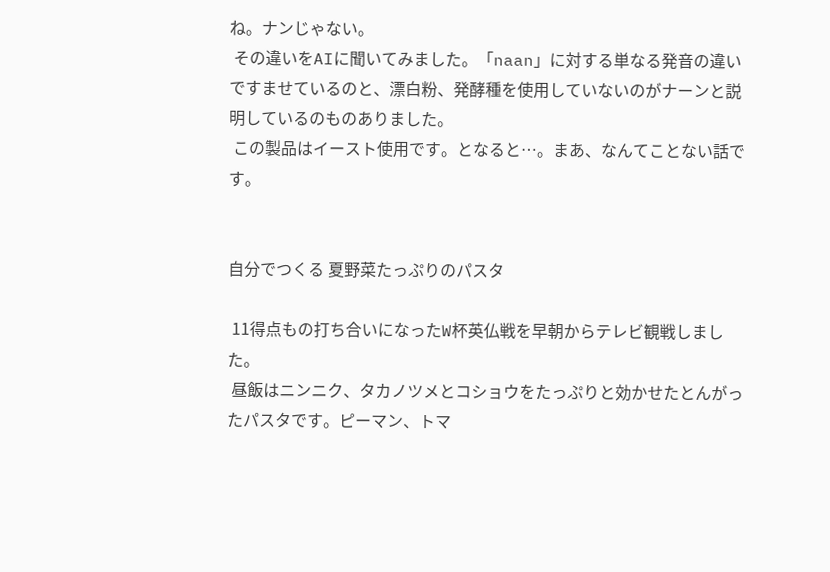ね。ナンじゃない。
 その違いをAIに聞いてみました。「naan」に対する単なる発音の違いですませているのと、漂白粉、発酵種を使用していないのがナーンと説明しているのものありました。
 この製品はイースト使用です。となると⋯。まあ、なんてことない話です。


自分でつくる 夏野菜たっぷりのパスタ

 11得点もの打ち合いになったW杯英仏戦を早朝からテレビ観戦しました。
 昼飯はニンニク、タカノツメとコショウをたっぷりと効かせたとんがったパスタです。ピーマン、トマ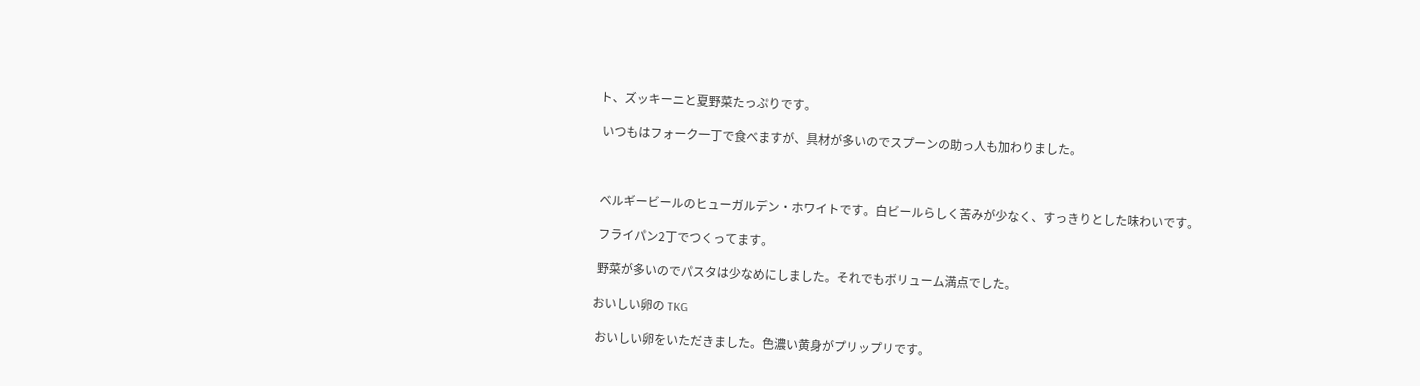ト、ズッキーニと夏野菜たっぷりです。

 いつもはフォーク一丁で食べますが、具材が多いのでスプーンの助っ人も加わりました。



 ベルギービールのヒューガルデン・ホワイトです。白ビールらしく苦みが少なく、すっきりとした味わいです。

 フライパン2丁でつくってます。

 野菜が多いのでパスタは少なめにしました。それでもボリューム満点でした。

おいしい卵の TKG

 おいしい卵をいただきました。色濃い黄身がプリップリです。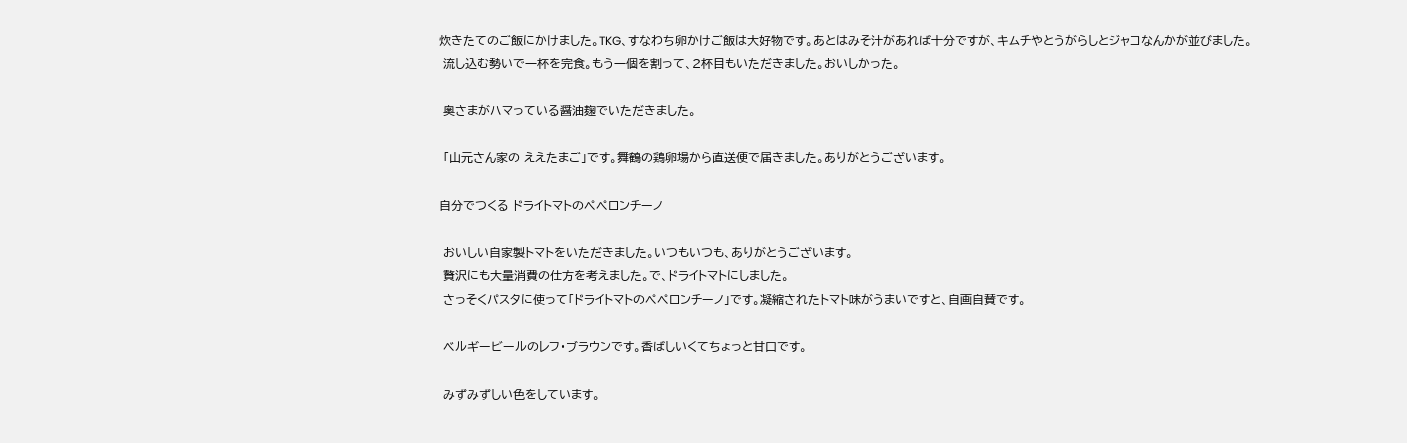炊きたてのご飯にかけました。TKG、すなわち卵かけご飯は大好物です。あとはみそ汁があれば十分ですが、キムチやとうがらしとジャコなんかが並びました。
 流し込む勢いで一杯を完食。もう一個を割って、2杯目もいただきました。おいしかった。

 奥さまがハマっている醤油麹でいただきました。

 「山元さん家の ええたまご」です。舞鶴の鶏卵場から直送便で届きました。ありがとうございます。

自分でつくる ドライトマトのペペロンチーノ

 おいしい自家製トマトをいただきました。いつもいつも、ありがとうございます。
 贅沢にも大量消費の仕方を考えました。で、ドライトマトにしました。
 さっそくパスタに使って「ドライトマトのペペロンチーノ」です。凝縮されたトマト味がうまいですと、自画自賛です。

 ベルギービールのレフ・ブラウンです。香ばしいくてちょっと甘口です。

 みずみずしい色をしています。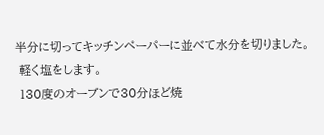半分に切ってキッチンペーパーに並べて水分を切りました。
 軽く塩をします。
 130度のオーブンで30分ほど焼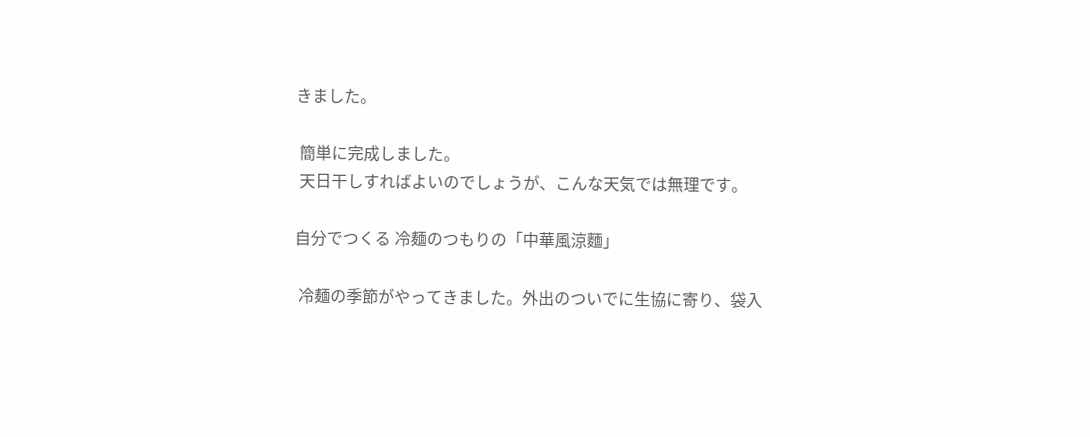きました。

 簡単に完成しました。
 天日干しすればよいのでしょうが、こんな天気では無理です。

自分でつくる 冷麺のつもりの「中華風涼麵」

 冷麺の季節がやってきました。外出のついでに生協に寄り、袋入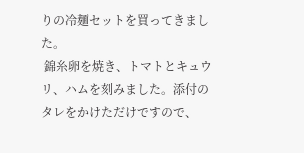りの冷麺セットを買ってきました。
 錦糸卵を焼き、トマトとキュウリ、ハムを刻みました。添付のタレをかけただけですので、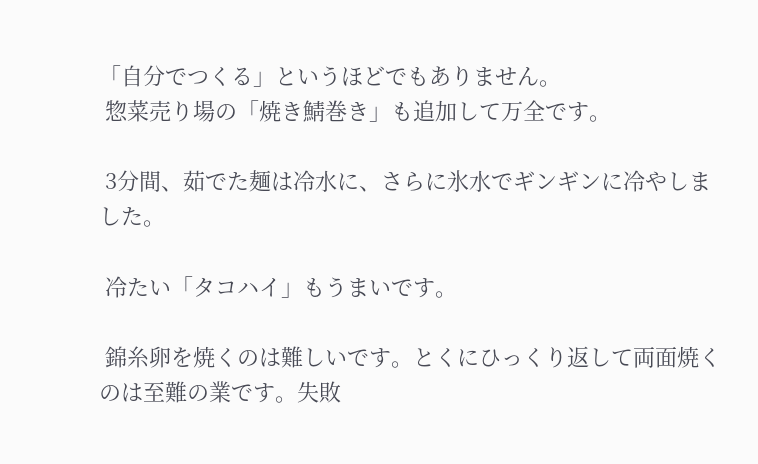「自分でつくる」というほどでもありません。
 惣菜売り場の「焼き鯖巻き」も追加して万全です。

 3分間、茹でた麺は冷水に、さらに氷水でギンギンに冷やしました。

 冷たい「タコハイ」もうまいです。

 錦糸卵を焼くのは難しいです。とくにひっくり返して両面焼くのは至難の業です。失敗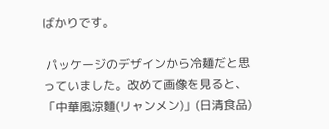ばかりです。

 パッケージのデザインから冷麺だと思っていました。改めて画像を見ると、「中華風涼麵(リャンメン)」(日清食品)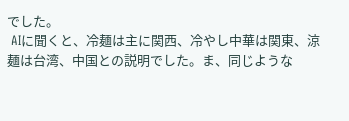でした。
 AIに聞くと、冷麺は主に関西、冷やし中華は関東、涼麺は台湾、中国との説明でした。ま、同じような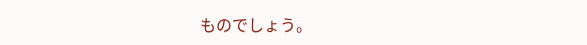ものでしょう。